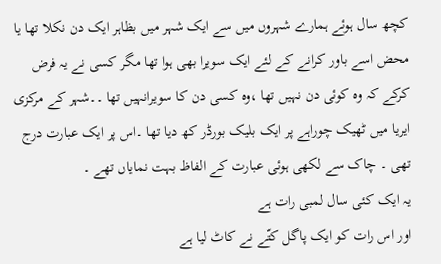کچھ سال ہوئے ہمارے شہروں میں سے ایک شہر میں بظاہر ایک دن نکلا تھا یا محض اسے باور کرانے کے لئے ایک سویرا بھی ہوا تھا مگر کسی نے یہ فرض کرکے کہ وہ کوئی دن نہیں تھا ،وہ کسی دن کا سویرانہیں تھا ۔۔شہر کے مرکزی ایریا میں ٹھیک چوراہے پر ایک بلیک بورڈر کھ دیا تھا ۔اس پر ایک عبارت درج تھی ۔ چاک سے لکھی ہوئی عبارت کے الفاظ بہت نمایاں تھے ۔
یہ ایک کئی سال لمبی رات ہے
اور اس رات کو ایک پاگل کتّے نے کاٹ لیا ہے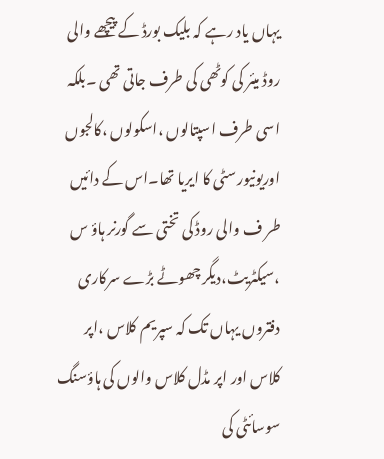یہاں یاد رہے کہ بلیک بورڈ کے پیچھے والی روڈ میئر کی کوٹھی کی طرف جاتی تھی ۔بلکہ اسی طرف اسپتالوں ،اسکولوں ،کالجوں اوریونیورسٹی کا ایریا تھا۔اس کے دائیں طر ف والی روڈ کی تختی سے گورنر ہاؤ س ،سیکٹریٹ،دیگر چھوٹے بڑے سرکاری دفتروں یہاں تک کہ سپریم کلاس ،اپر کلاس اور اپر مڈل کلاس والوں کی ہاؤسنگ سوسائٹی کی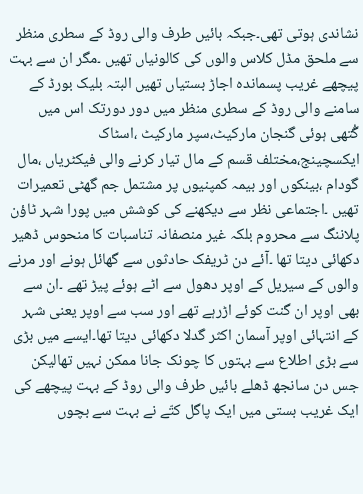نشاندی ہوتی تھی۔جبکہ بائیں طرف والی روڈ کے سطری منظر سے ملحق مڈل کلاس والوں کی کالونیاں تھیں ۔مگر ان سے بہت پیچھے غریب پسماندہ اجاڑ بستیاں تھیں البتہ بلیک بورڈ کے سامنے والی روڈ کے سطری منظر میں دور دورتک اس میں گُتھی ہوئی گنجان مارکیٹ،سپر مارکیٹ ،اسٹاک ایکسچینج،مختلف قسم کے مال تیار کرنے والی فیکٹریاں ،مال گودام ،بینکوں اور بیمہ کمپنیوں پر مشتمل جم گھٹی تعمیرات تھیں ۔اجتماعی نظر سے دیکھنے کی کوشش میں پورا شہر ٹاؤن پلاننگ سے محروم بلکہ غیر منصفانہ تناسبات کا منحوس ڈھیر دکھائی دیتا تھا ۔آئے دن ٹریفک حادثوں سے گھائل ہونے اور مرنے والوں کے سیریل کے اوپر دھول سے اٹے ہوئے پیڑ تھے ۔ان سے بھی اوپر ان گنت کوئے اڑرہے تھے اور سب سے اوپر یعنی شہر کے انتہائی اوپر آسمان اکثر گدلا دکھائی دیتا تھا۔ایسے میں بڑی سے بڑی اطلاع سے بہتوں کا چونک جانا ممکن نہیں تھالیکن جس دن سانجھ ڈھلے بائیں طرف والی روڈ کے بہت پیچھے کی ایک غریب بستی میں ایک پاگل کتّے نے بہت سے بچوں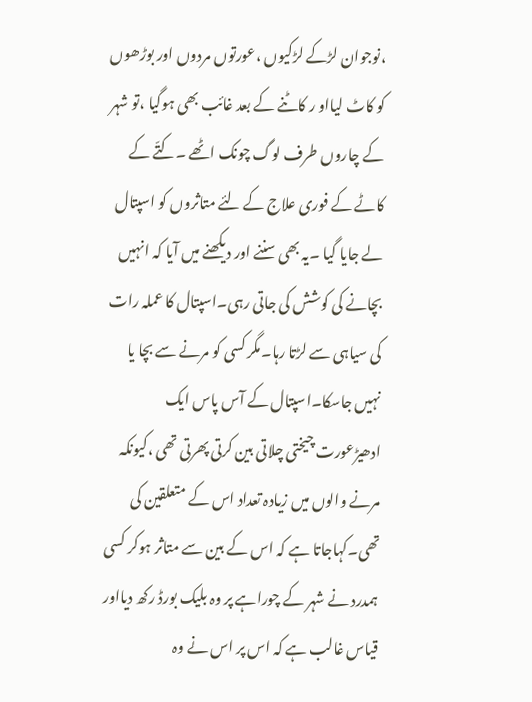،نوجوان لڑکے لڑکیوں ،عورتوں مردوں اور بوڑھوں کو کاٹ لیااو ر کاٹنے کے بعد غائب بھی ہوگیا ،تو شہر کے چاروں طرف لوگ چونک اٹھے ۔کتّے کے کاٹے کے فوری علاج کے لئے متاثروں کو اسپتال لے جایا گیا ۔یہ بھی سننے اور دیکھنے میں آیا کہ انہیں بچانے کی کوشش کی جاتی رہی۔اسپتال کا عملہ رات کی سیاہی سے لڑتا رہا۔مگر کسی کو مرنے سے بچا یا نہیں جاسکا۔اسپتال کے آس پاس ایک ادھیڑعورت چیختی چلاتی بین کرتی پھرتی تھی ،کیونکہ مرنے والوں میں زیادہ تعداد اس کے متعلقین کی تھی۔کہاجاتا ہے کہ اس کے بین سے متاثر ہوکر کسی ہمدرد نے شہر کے چوراہے پر وہ بلیک بورڈ رکھ دیااور قیاس غالب ہے کہ اس پر اس نے وہ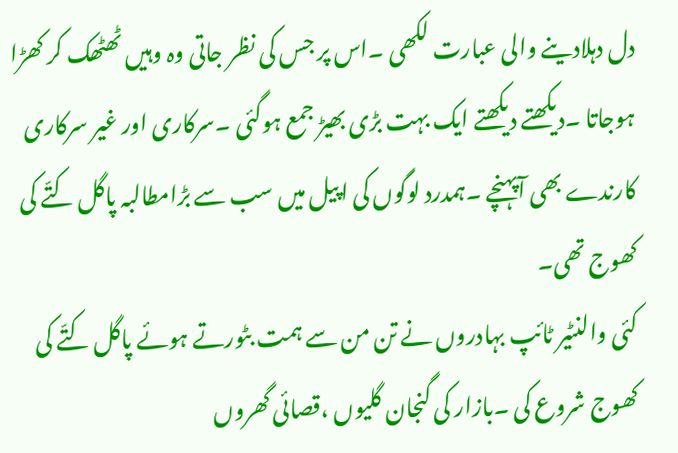دل دہلادینے والی عبارت لکھی ۔اس پر جس کی نظر جاتی وہ وہیں ٹھٹھک کر کھڑا ہوجاتا ۔دیکھتے دیکھتے ایک بہت بڑی بھیڑ جمع ہوگئی ۔سرکاری اور غیر سرکاری کارندے بھی آپہنچے ۔ہمدرد لوگوں کی اپیل میں سب سے بڑامطالبہ پاگل کتّے کی کھوج تھی۔
کئی والنٹیر ٹائپ بہادروں نے تن من سے ہمت بٹورتے ہوئے پاگل کتّے کی کھوج شروع کی ۔بازار کی گنجان گلیوں ،قصائی گھروں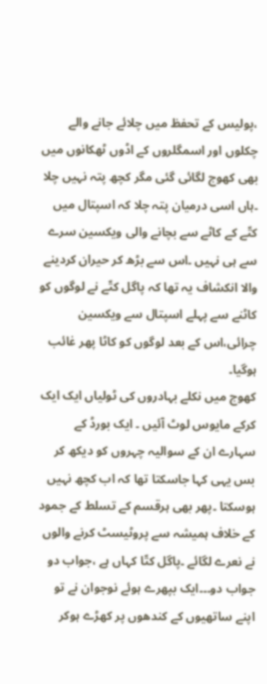،پولیس کے تحفظ میں چلائے جانے والے چکلوں اور اسمگلروں کے اڈوں ٹھکانوں میں بھی کھوج لگائی گئی مگر کچھ پتہ نہیں چلا ۔ہاں اسی درمیان پتہ چلا کہ اسپتال میں کتّے کے کاٹے سے بچانے والی ویکسین سرے سے ہی نہیں ۔اس سے بڑھ کر حیران کردینے والا انکشاف یہ تھا کہ پاگل کتّے نے لوگوں کو کاٹنے سے پہلے اسپتال سے ویکسین چرائی،اس کے بعد لوگوں کو کاٹا پھر غائب ہوگیا۔
کھوج میں نکلے بہادروں کی ٹولیاں ایک ایک کرکے مایوس لوٹ آئیں ۔ ایک بورڈ کے سہارے ان کے سوالیہ چہروں کو دیکھ کر بس یہی کہا جاسکتا تھا کہ اب کچھ نہیں ہوسکتا ۔پھر بھی ہرقسم کے تسلط کے جمود کے خلاف ہمیشہ سے پروٹیسٹ کرنے والوں نے نعرے لگائے ۔پاگل کتّا کہاں ہے ،جواب دو جواب دو۔۔۔ایک بپھرے ہوئے نوجوان نے تو اپنے ساتھیوں کے کندھوں پر کھڑے ہوکر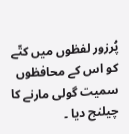پُرزور لفظوں میں کتّے کو اس کے محافظوں سمیت گولی مارنے کا چیلنج دیا ۔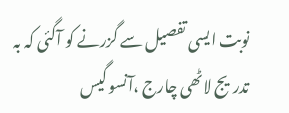نوبت ایسی تفصیل سے گزرنے کو آگئی کہ بہ تدریج لاٹھی چارج ،آنسو گیس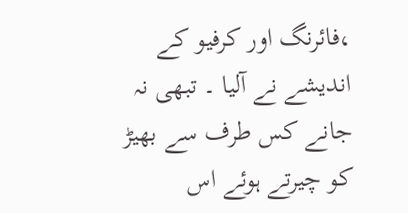،فائرنگ اور کرفیو کے اندیشے نے آلیا ۔ تبھی نہ جانے کس طرف سے بھیڑ کو چیرتے ہوئے اس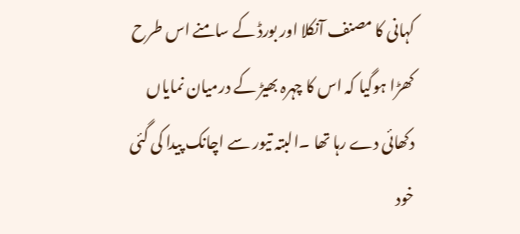کہانی کا مصنف آنکلا اور بورڈ کے سامنے اس طرح کھڑا ہوگیا کہ اس کا چہرہ بھیڑ کے درمیان نمایاں دکھائی دے رہا تھا ۔البتہ تیور سے اچانک پیدا کی گئی خود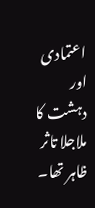اعتمادی اور دہشت کا ملاجلا تاثر ظاہر تھا۔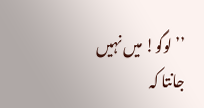’’لوگو! میں نہیں جانتا کہ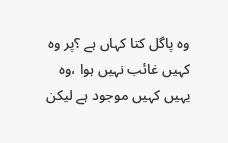وہ پاگل کتا کہاں ہے ؟پر وہ کہیں غائب نہیں ہوا ،وہ یہیں کہیں موجود ہے لیکن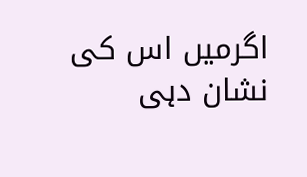اگرمیں اس کی نشان دہی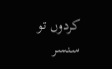کردوں تو سنسر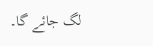لگ جائے گا۔